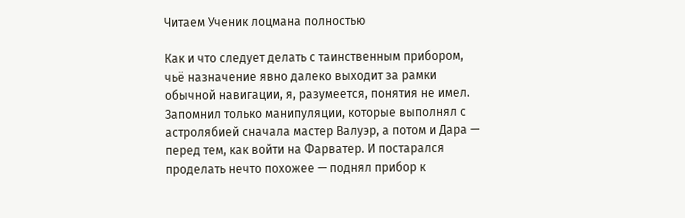Читаем Ученик лоцмана полностью

Как и что следует делать с таинственным прибором, чьё назначение явно далеко выходит за рамки обычной навигации, я, разумеется, понятия не имел. Запомнил только манипуляции, которые выполнял с астролябией сначала мастер Валуэр, а потом и Дара — перед тем, как войти на Фарватер. И постарался проделать нечто похожее — поднял прибор к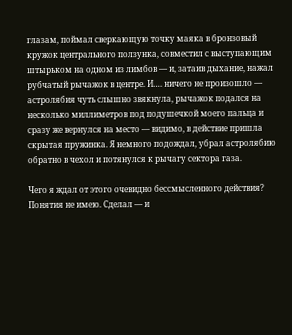глазам, поймал сверкающую точку маяка в бронзовый кружок центрального ползунка, совместил с выступающим штырьком на одном из лимбов — и, затаив дыхание, нажал рубчатый рычажок в центре. И…. ничего не произошло — астролябия чуть слышно звякнула, рычажок подался на несколько миллиметров под подушечкой моего пальца и сразу же вернулся на место — видимо, в действие пришла скрытая пружинка. Я немного подождал, убрал астролябию обратно в чехол и потянулся к рычагу сектора газа.

Чего я ждал от этого очевидно бессмысленного действия? Понятия не имею. Сделал — и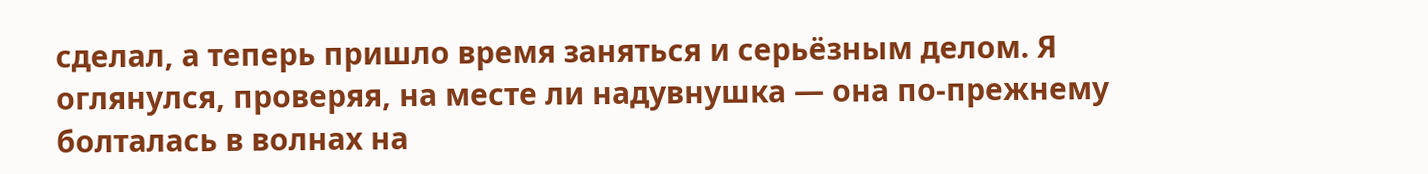сделал, а теперь пришло время заняться и серьёзным делом. Я оглянулся, проверяя, на месте ли надувнушка — она по-прежнему болталась в волнах на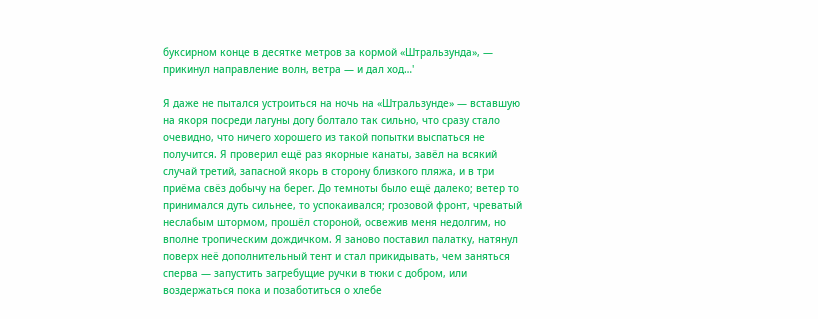буксирном конце в десятке метров за кормой «Штральзунда», — прикинул направление волн, ветра — и дал ход…'

Я даже не пытался устроиться на ночь на «Штральзунде» — вставшую на якоря посреди лагуны догу болтало так сильно, что сразу стало очевидно, что ничего хорошего из такой попытки выспаться не получится. Я проверил ещё раз якорные канаты, завёл на всякий случай третий, запасной якорь в сторону близкого пляжа, и в три приёма свёз добычу на берег. До темноты было ещё далеко; ветер то принимался дуть сильнее, то успокаивался; грозовой фронт, чреватый неслабым штормом, прошёл стороной, освежив меня недолгим, но вполне тропическим дождичком. Я заново поставил палатку, натянул поверх неё дополнительный тент и стал прикидывать, чем заняться сперва — запустить загребущие ручки в тюки с добром, или воздержаться пока и позаботиться о хлебе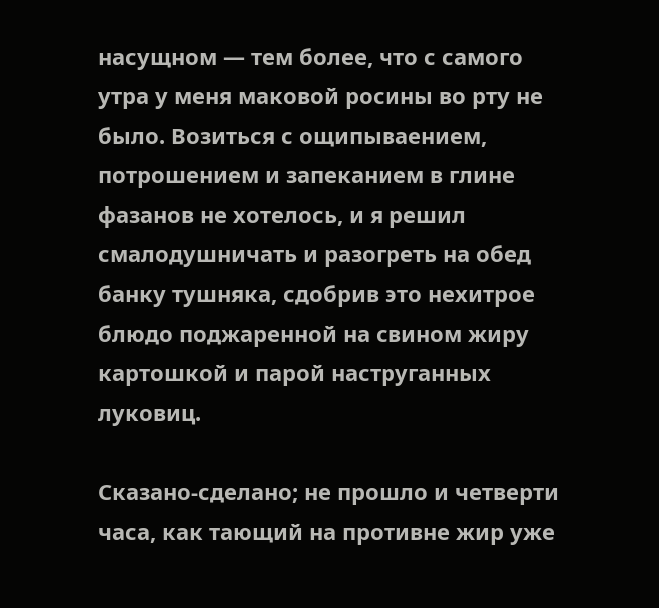насущном — тем более, что с самого утра у меня маковой росины во рту не было. Возиться с ощипываением, потрошением и запеканием в глине фазанов не хотелось, и я решил смалодушничать и разогреть на обед банку тушняка, сдобрив это нехитрое блюдо поджаренной на свином жиру картошкой и парой наструганных луковиц.

Сказано-сделано; не прошло и четверти часа, как тающий на противне жир уже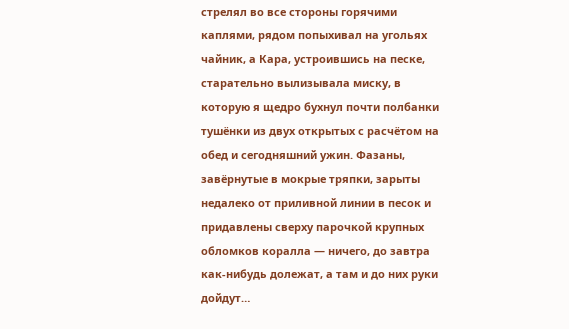стрелял во все стороны горячими каплями, рядом попыхивал на угольях чайник, а Кара, устроившись на песке, старательно вылизывала миску, в которую я щедро бухнул почти полбанки тушёнки из двух открытых с расчётом на обед и сегодняшний ужин. Фазаны, завёрнутые в мокрые тряпки, зарыты недалеко от приливной линии в песок и придавлены сверху парочкой крупных обломков коралла — ничего, до завтра как-нибудь долежат, а там и до них руки дойдут…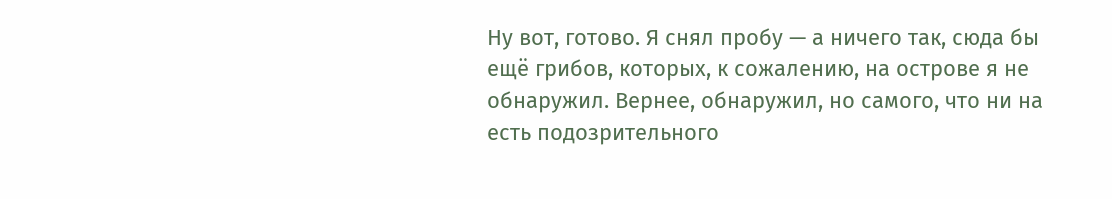Ну вот, готово. Я снял пробу — а ничего так, сюда бы ещё грибов, которых, к сожалению, на острове я не обнаружил. Вернее, обнаружил, но самого, что ни на есть подозрительного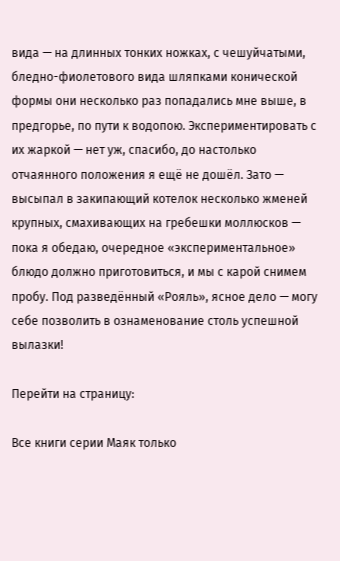вида — на длинных тонких ножках, с чешуйчатыми, бледно-фиолетового вида шляпками конической формы они несколько раз попадались мне выше, в предгорье, по пути к водопою. Экспериментировать с их жаркой — нет уж, спасибо, до настолько отчаянного положения я ещё не дошёл. Зато — высыпал в закипающий котелок несколько жменей крупных, смахивающих на гребешки моллюсков — пока я обедаю, очередное «экспериментальное» блюдо должно приготовиться, и мы с карой снимем пробу. Под разведённый «Рояль», ясное дело — могу себе позволить в ознаменование столь успешной вылазки!

Перейти на страницу:

Все книги серии Маяк только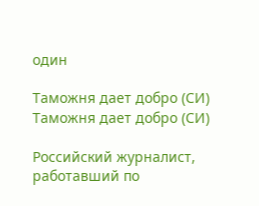один

Таможня дает добро (СИ)
Таможня дает добро (СИ)

Российский журналист, работавший по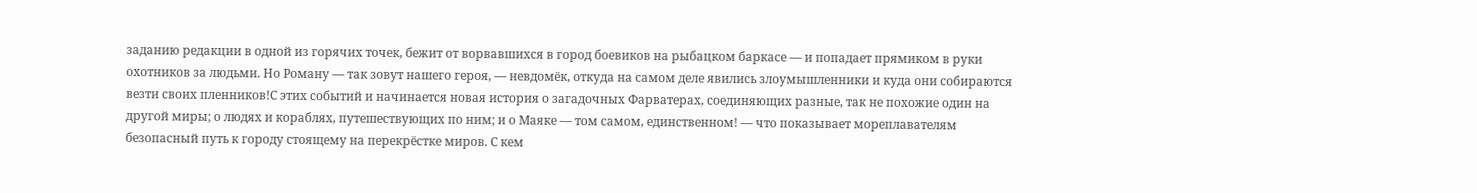заданию редакции в одной из горячих точек, бежит от ворвавшихся в город боевиков на рыбацком баркасе — и попадает прямиком в руки охотников за людьми. Но Роману — так зовут нашего героя, — невдомёк, откуда на самом деле явились злоумышленники и куда они собираются везти своих пленников!С этих событий и начинается новая история о загадочных Фарватерах, соединяющих разные, так не похожие один на другой миры; о людях и кораблях, путешествующих по ним; и о Маяке — том самом, единственном! — что показывает мореплавателям безопасный путь к городу стоящему на перекрёстке миров. С кем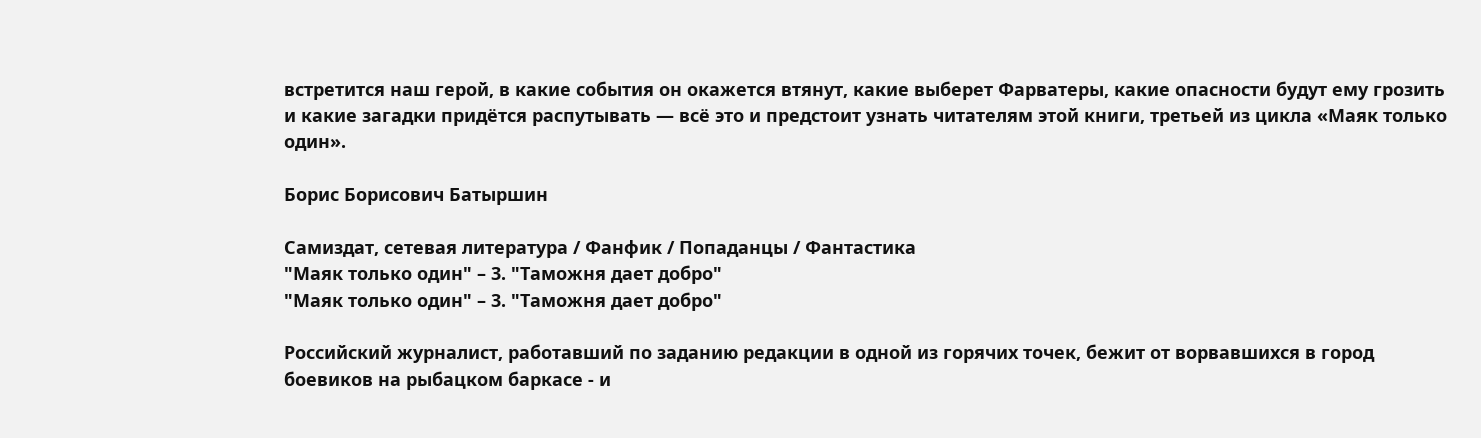встретится наш герой, в какие события он окажется втянут, какие выберет Фарватеры, какие опасности будут ему грозить и какие загадки придётся распутывать — всё это и предстоит узнать читателям этой книги, третьей из цикла «Маяк только один».

Борис Борисович Батыршин

Самиздат, сетевая литература / Фанфик / Попаданцы / Фантастика
"Маяк только один" – 3. "Таможня дает добро"
"Маяк только один" – 3. "Таможня дает добро"

Российский журналист, работавший по заданию редакции в одной из горячих точек, бежит от ворвавшихся в город боевиков на рыбацком баркасе - и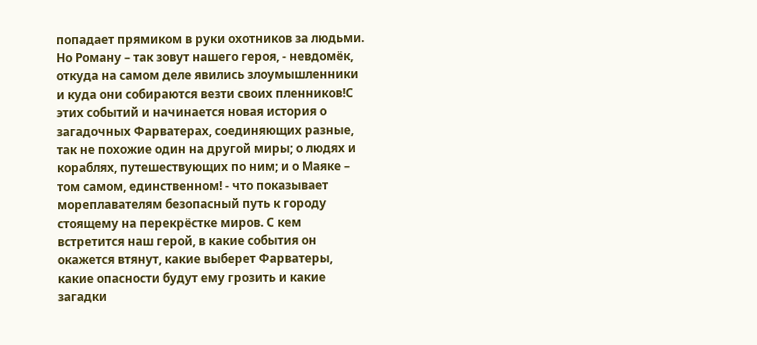попадает прямиком в руки охотников за людьми. Но Роману – так зовут нашего героя, - невдомёк, откуда на самом деле явились злоумышленники и куда они собираются везти своих пленников!С этих событий и начинается новая история о загадочных Фарватерах, соединяющих разные, так не похожие один на другой миры; о людях и кораблях, путешествующих по ним; и о Маяке – том самом, единственном! - что показывает мореплавателям безопасный путь к городу стоящему на перекрёстке миров. С кем встретится наш герой, в какие события он окажется втянут, какие выберет Фарватеры, какие опасности будут ему грозить и какие загадки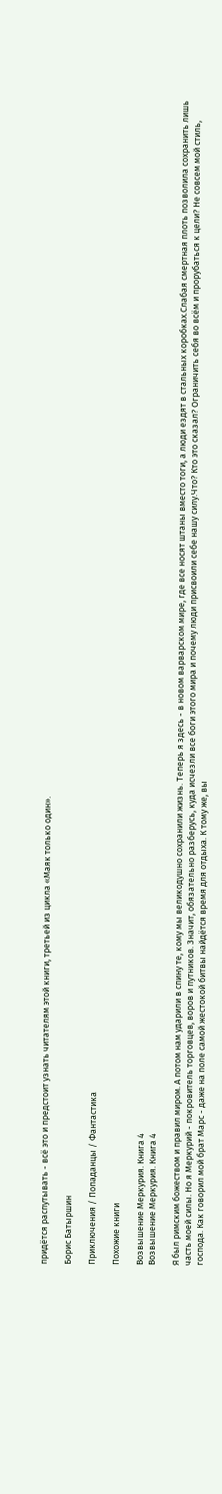придётся распутывать - всё это и предстоит узнать читателям этой книги, третьей из цикла «Маяк только один».

Борис Батыршин

Приключения / Попаданцы / Фантастика

Похожие книги

Возвышение Меркурия. Книга 4
Возвышение Меркурия. Книга 4

Я был римским божеством и правил миром. А потом нам ударили в спину те, кому мы великодушно сохранили жизнь. Теперь я здесь - в новом варварском мире, где все носят штаны вместо тоги, а люди ездят в стальных коробках.Слабая смертная плоть позволила сохранить лишь часть моей силы. Но я Меркурий - покровитель торговцев, воров и путников. Значит, обязательно разберусь, куда исчезли все боги этого мира и почему люди присвоили себе нашу силу.Что? Кто это сказал? Ограничить себя во всём и прорубаться к цели? Не совсем мой стиль, господа. Как говорил мой брат Марс - даже на поле самой жестокой битвы найдётся время для отдыха. К тому же, вы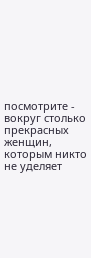посмотрите - вокруг столько прекрасных женщин, которым никто не уделяет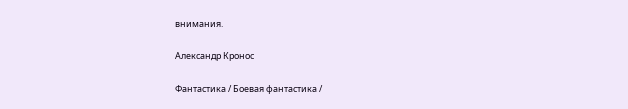внимания.

Александр Кронос

Фантастика / Боевая фантастика /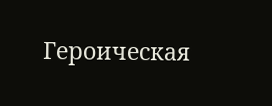Героическая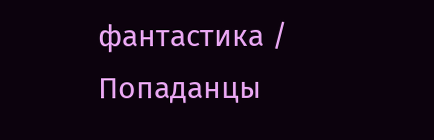фантастика / Попаданцы